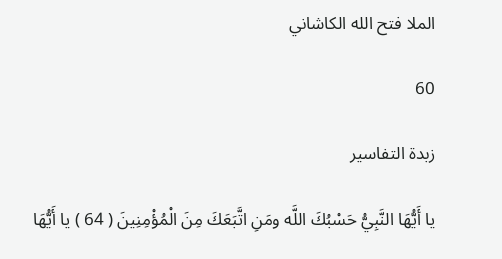الملا فتح الله الكاشاني

60

زبدة التفاسير

يا أَيُّهَا النَّبِيُّ حَسْبُكَ اللَّه ومَنِ اتَّبَعَكَ مِنَ الْمُؤْمِنِينَ ( 64 ) يا أَيُّهَا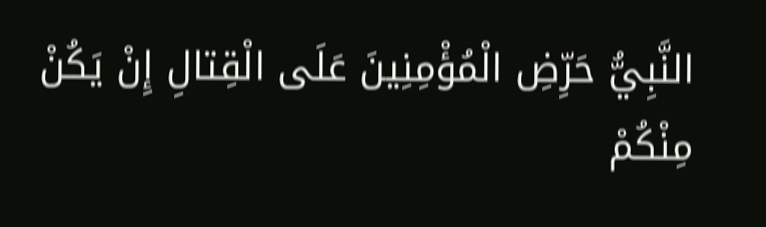النَّبِيُّ حَرِّضِ الْمُؤْمِنِينَ عَلَى الْقِتالِ إِنْ يَكُنْ مِنْكُمْ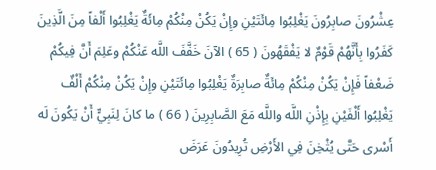عِشْرُونَ صابِرُونَ يَغْلِبُوا مِائَتَيْنِ وإِنْ يَكُنْ مِنْكُمْ مِائَةٌ يَغْلِبُوا أَلْفاً مِنَ الَّذِينَ كَفَرُوا بِأَنَّهُمْ قَوْمٌ لا يَفْقَهُونَ ( 65 ) الآنَ خَفَّفَ اللَّه عَنْكُمْ وعَلِمَ أَنَّ فِيكُمْ ضَعْفاً فَإِنْ يَكُنْ مِنْكُمْ مِائَةٌ صابِرَةٌ يَغْلِبُوا مِائَتَيْنِ وإِنْ يَكُنْ مِنْكُمْ أَلْفٌ يَغْلِبُوا أَلْفَيْنِ بِإِذْنِ اللَّه واللَّه مَعَ الصَّابِرِينَ ( 66 ) ما كانَ لِنَبِيٍّ أَنْ يَكُونَ لَه أَسْرى حَتَّى يُثْخِنَ فِي الأَرْضِ تُرِيدُونَ عَرَضَ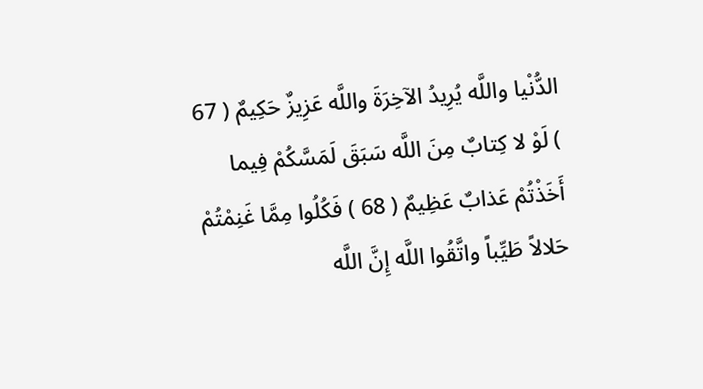الدُّنْيا واللَّه يُرِيدُ الآخِرَةَ واللَّه عَزِيزٌ حَكِيمٌ ( 67 ) لَوْ لا كِتابٌ مِنَ اللَّه سَبَقَ لَمَسَّكُمْ فِيما أَخَذْتُمْ عَذابٌ عَظِيمٌ ( 68 ) فَكُلُوا مِمَّا غَنِمْتُمْ حَلالاً طَيِّباً واتَّقُوا اللَّه إِنَّ اللَّه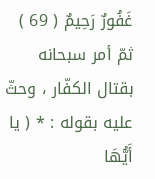غَفُورٌ رَحِيمٌ ( 69 ) ثمّ أمر سبحانه بقتال الكفّار ، وحثّ عليه بقوله : * ( يا أَيُّهَا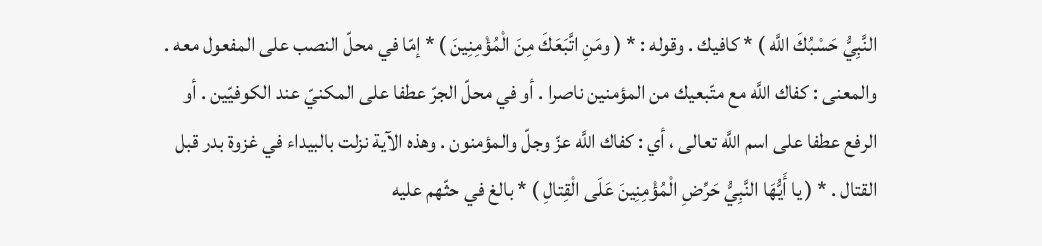النَّبِيُّ حَسْبُكَ اللَّه ) * كافيك . وقوله : * ( ومَنِ اتَّبَعَكَ مِنَ الْمُؤْمِنِينَ ) * إمّا في محلّ النصب على المفعول معه . والمعنى : كفاك اللَّه مع متّبعيك من المؤمنين ناصرا . أو في محلّ الجرّ عطفا على المكنيّ عند الكوفيّين . أو الرفع عطفا على اسم اللَّه تعالى ، أي : كفاك اللَّه عزّ وجلّ والمؤمنون . وهذه الآية نزلت بالبيداء في غزوة بدر قبل القتال . * ( يا أَيُّهَا النَّبِيُّ حَرِّضِ الْمُؤْمِنِينَ عَلَى الْقِتالِ ) * بالغ في حثّهم عليه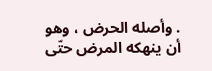. وأصله الحرض ، وهو أن ينهكه المرض حتّى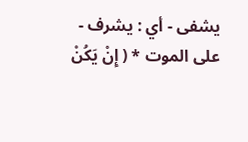يشفى - أي : يشرف - على الموت * ( إِنْ يَكُنْ